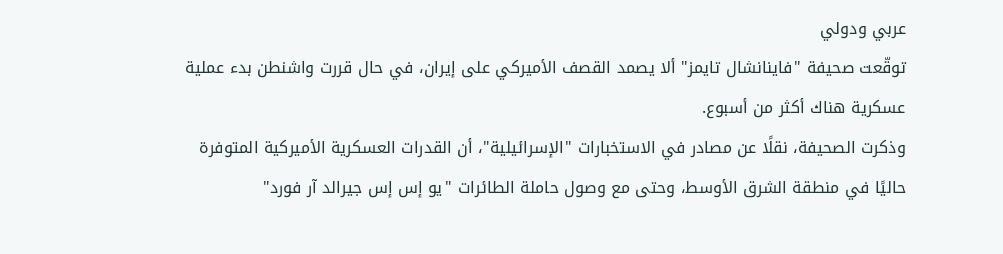عربي ودولي
توقّعت صحيفة "فاينانشال تايمز" ألا يصمد القصف الأميركي على إيران، في حال قررت واشنطن بدء عملية عسكرية هناك أكثر من أسبوع.
وذكرت الصحيفة، نقلًا عن مصادر في الاستخبارات "الإسرائيلية"، أن القدرات العسكرية الأميركية المتوفرة حاليًا في منطقة الشرق الأوسط، وحتى مع وصول حاملة الطائرات "يو إس إس جيرالد آر فورد"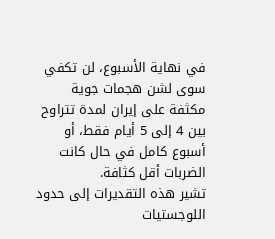في نهاية الأسبوع، لن تكفي سوى لشن هجمات جوية مكثفة على إيران لمدة تتراوح بين 4 إلى 5 أيام فقط، أو أسبوع كامل في حال كانت الضربات أقل كثافة.
تشير هذه التقديرات إلى حدود اللوجستيات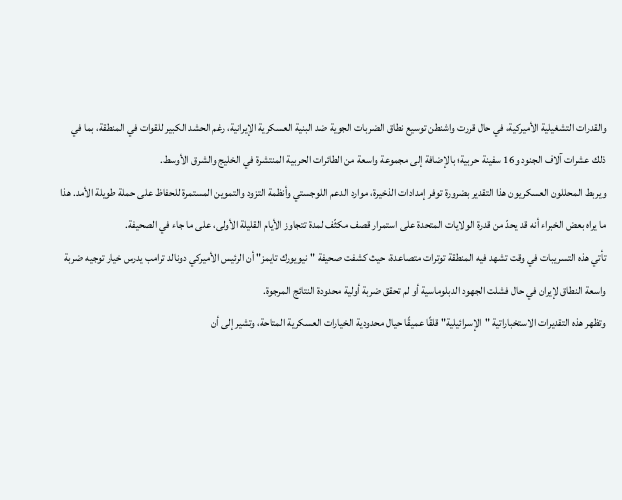والقدرات التشغيلية الأميركية، في حال قررت واشنطن توسيع نطاق الضربات الجوية ضد البنية العسكرية الإيرانية، رغم الحشد الكبير للقوات في المنطقة، بما في ذلك عشرات آلاف الجنود و16 سفينة حربية؛ بالإضافة إلى مجموعة واسعة من الطائرات الحربية المنتشرة في الخليج والشرق الأوسط.
ويربط المحللون العسكريون هذا التقدير بضرورة توفر إمدادات الذخيرة، موارد الدعم اللوجستي وأنظمة التزود والتموين المستمرة للحفاظ على حملة طويلة الأمد. هذا ما يراه بعض الخبراء أنه قد يحدّ من قدرة الولايات المتحدة على استمرار قصف مكثّف لمدة تتجاوز الأيام القليلة الأولى، على ما جاء في الصحيفة.
تأتي هذه التسريبات في وقت تشهد فيه المنطقة توترات متصاعدة، حيث كشفت صحيفة "نيويورك تايمز" أن الرئيس الأميركي دونالد ترامب يدرس خيار توجيه ضربة واسعة النطاق لإيران في حال فشلت الجهود الدبلوماسية أو لم تحقق ضربة أولية محدودة النتائج المرجوة.
وتظهر هذه التقديرات الاستخباراتية "الإسرائيلية" قلقًا عميقًا حيال محدودية الخيارات العسكرية المتاحة، وتشير إلى أن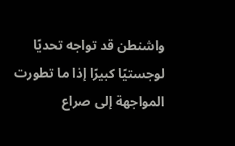واشنطن قد تواجه تحديًا لوجستيًا كبيرًا إذا ما تطورت المواجهة إلى صراع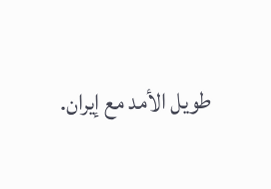طويل الأمد مع إيران.